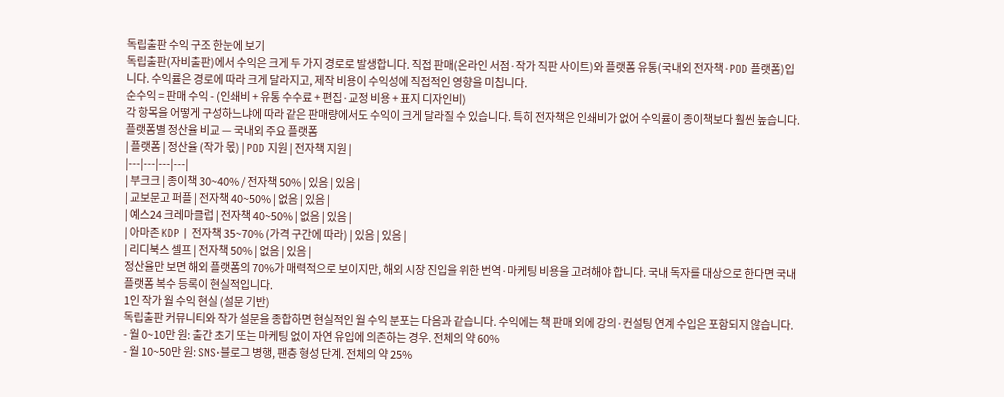독립출판 수익 구조 한눈에 보기
독립출판(자비출판)에서 수익은 크게 두 가지 경로로 발생합니다. 직접 판매(온라인 서점·작가 직판 사이트)와 플랫폼 유통(국내외 전자책·POD 플랫폼)입니다. 수익률은 경로에 따라 크게 달라지고, 제작 비용이 수익성에 직접적인 영향을 미칩니다.
순수익 = 판매 수익 - (인쇄비 + 유통 수수료 + 편집·교정 비용 + 표지 디자인비)
각 항목을 어떻게 구성하느냐에 따라 같은 판매량에서도 수익이 크게 달라질 수 있습니다. 특히 전자책은 인쇄비가 없어 수익률이 종이책보다 훨씬 높습니다.
플랫폼별 정산율 비교 — 국내외 주요 플랫폼
| 플랫폼 | 정산율 (작가 몫) | POD 지원 | 전자책 지원 |
|---|---|---|---|
| 부크크 | 종이책 30~40% / 전자책 50% | 있음 | 있음 |
| 교보문고 퍼플 | 전자책 40~50% | 없음 | 있음 |
| 예스24 크레마클럽 | 전자책 40~50% | 없음 | 있음 |
| 아마존 KDP | 전자책 35~70% (가격 구간에 따라) | 있음 | 있음 |
| 리디북스 셀프 | 전자책 50% | 없음 | 있음 |
정산율만 보면 해외 플랫폼의 70%가 매력적으로 보이지만, 해외 시장 진입을 위한 번역·마케팅 비용을 고려해야 합니다. 국내 독자를 대상으로 한다면 국내 플랫폼 복수 등록이 현실적입니다.
1인 작가 월 수익 현실 (설문 기반)
독립출판 커뮤니티와 작가 설문을 종합하면 현실적인 월 수익 분포는 다음과 같습니다. 수익에는 책 판매 외에 강의·컨설팅 연계 수입은 포함되지 않습니다.
- 월 0~10만 원: 출간 초기 또는 마케팅 없이 자연 유입에 의존하는 경우. 전체의 약 60%
- 월 10~50만 원: SNS·블로그 병행, 팬층 형성 단계. 전체의 약 25%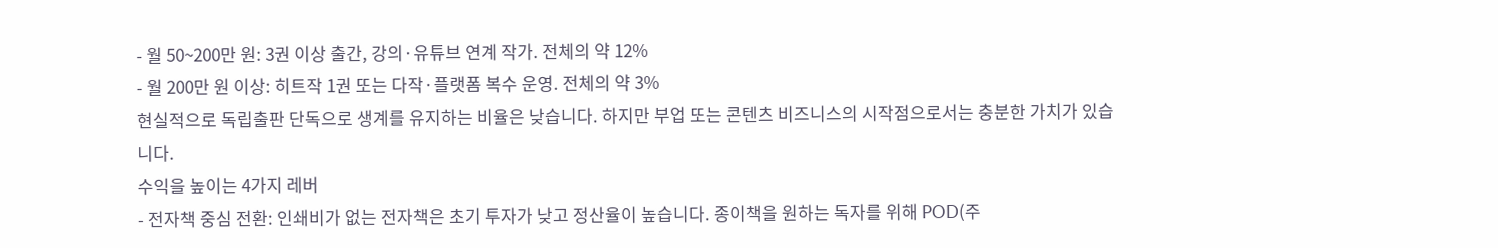- 월 50~200만 원: 3권 이상 출간, 강의·유튜브 연계 작가. 전체의 약 12%
- 월 200만 원 이상: 히트작 1권 또는 다작·플랫폼 복수 운영. 전체의 약 3%
현실적으로 독립출판 단독으로 생계를 유지하는 비율은 낮습니다. 하지만 부업 또는 콘텐츠 비즈니스의 시작점으로서는 충분한 가치가 있습니다.
수익을 높이는 4가지 레버
- 전자책 중심 전환: 인쇄비가 없는 전자책은 초기 투자가 낮고 정산율이 높습니다. 종이책을 원하는 독자를 위해 POD(주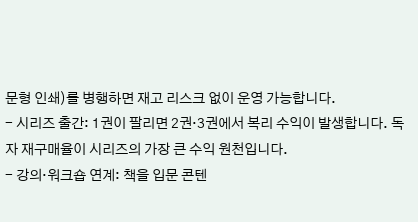문형 인쇄)를 병행하면 재고 리스크 없이 운영 가능합니다.
- 시리즈 출간: 1권이 팔리면 2권·3권에서 복리 수익이 발생합니다. 독자 재구매율이 시리즈의 가장 큰 수익 원천입니다.
- 강의·워크숍 연계: 책을 입문 콘텐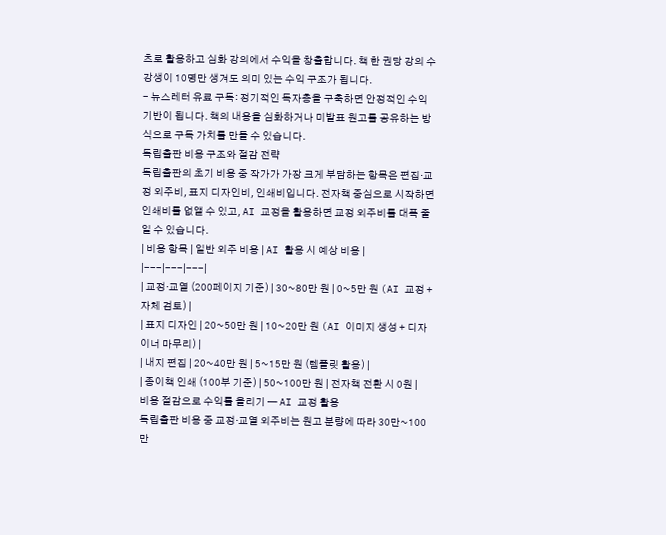츠로 활용하고 심화 강의에서 수익을 창출합니다. 책 한 권당 강의 수강생이 10명만 생겨도 의미 있는 수익 구조가 됩니다.
- 뉴스레터 유료 구독: 정기적인 독자층을 구축하면 안정적인 수익 기반이 됩니다. 책의 내용을 심화하거나 미발표 원고를 공유하는 방식으로 구독 가치를 만들 수 있습니다.
독립출판 비용 구조와 절감 전략
독립출판의 초기 비용 중 작가가 가장 크게 부담하는 항목은 편집·교정 외주비, 표지 디자인비, 인쇄비입니다. 전자책 중심으로 시작하면 인쇄비를 없앨 수 있고, AI 교정을 활용하면 교정 외주비를 대폭 줄일 수 있습니다.
| 비용 항목 | 일반 외주 비용 | AI 활용 시 예상 비용 |
|---|---|---|
| 교정·교열 (200페이지 기준) | 30~80만 원 | 0~5만 원 (AI 교정 + 자체 검토) |
| 표지 디자인 | 20~50만 원 | 10~20만 원 (AI 이미지 생성 + 디자이너 마무리) |
| 내지 편집 | 20~40만 원 | 5~15만 원 (템플릿 활용) |
| 종이책 인쇄 (100부 기준) | 50~100만 원 | 전자책 전환 시 0원 |
비용 절감으로 수익률 올리기 — AI 교정 활용
독립출판 비용 중 교정·교열 외주비는 원고 분량에 따라 30만~100만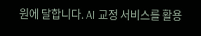원에 달합니다. AI 교정 서비스를 활용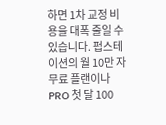하면 1차 교정 비용을 대폭 줄일 수 있습니다. 펍스테이션의 월 10만 자 무료 플랜이나 PRO 첫 달 100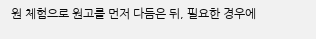원 체험으로 원고를 먼저 다듬은 뒤, 필요한 경우에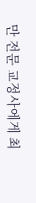만 전문 교정사에게 최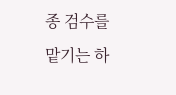종 검수를 맡기는 하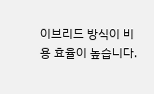이브리드 방식이 비용 효율이 높습니다.